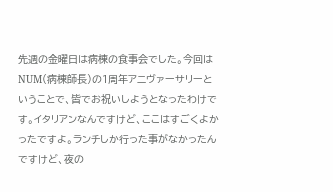先週の金曜日は病棟の食事会でした。今回はNUM(病棟師長)の1周年アニヴァーサリーということで、皆でお祝いしようとなったわけです。イタリアンなんですけど、ここはすごくよかったですよ。ランチしか行った事がなかったんですけど、夜の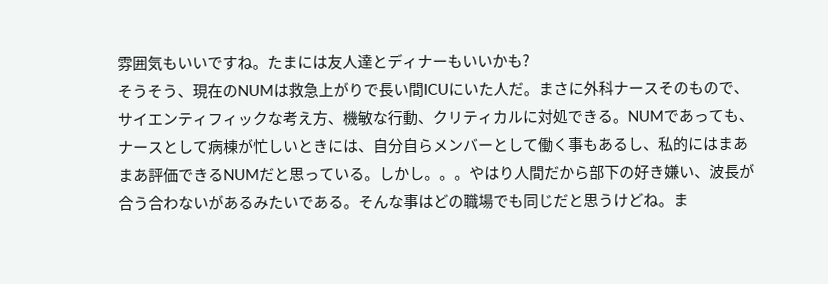雰囲気もいいですね。たまには友人達とディナーもいいかも?
そうそう、現在のNUMは救急上がりで長い間ICUにいた人だ。まさに外科ナースそのもので、サイエンティフィックな考え方、機敏な行動、クリティカルに対処できる。NUMであっても、ナースとして病棟が忙しいときには、自分自らメンバーとして働く事もあるし、私的にはまあまあ評価できるNUMだと思っている。しかし。。。やはり人間だから部下の好き嫌い、波長が合う合わないがあるみたいである。そんな事はどの職場でも同じだと思うけどね。ま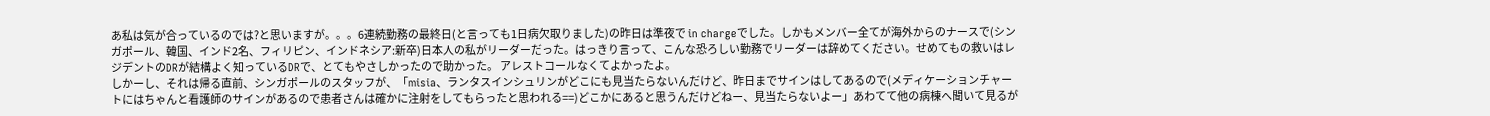あ私は気が合っているのでは?と思いますが。。。6連続勤務の最終日(と言っても1日病欠取りました)の昨日は準夜で in chargeでした。しかもメンバー全てが海外からのナースで(シンガポール、韓国、インド2名、フィリピン、インドネシア:新卒)日本人の私がリーダーだった。はっきり言って、こんな恐ろしい勤務でリーダーは辞めてください。せめてもの救いはレジデントのDRが結構よく知っているDRで、とてもやさしかったので助かった。 アレストコールなくてよかったよ。
しかーし、それは帰る直前、シンガポールのスタッフが、「misia、ランタスインシュリンがどこにも見当たらないんだけど、昨日までサインはしてあるので(メディケーションチャートにはちゃんと看護師のサインがあるので患者さんは確かに注射をしてもらったと思われる==)どこかにあると思うんだけどねー、見当たらないよー」あわてて他の病棟へ聞いて見るが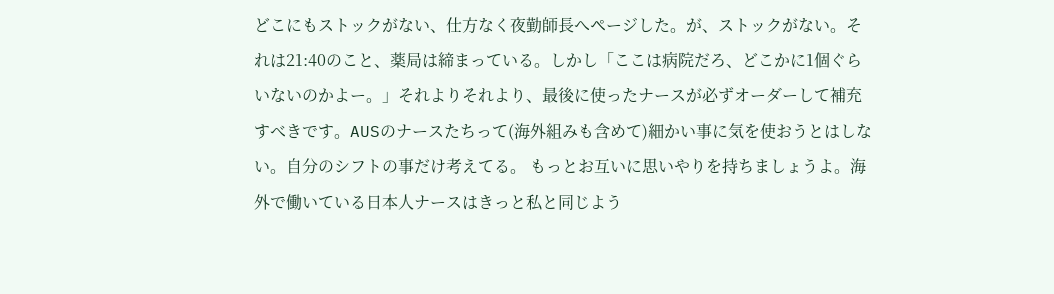どこにもストックがない、仕方なく夜勤師長へページした。が、ストックがない。それは21:40のこと、薬局は締まっている。しかし「ここは病院だろ、どこかに1個ぐらいないのかよー。」それよりそれより、最後に使ったナースが必ずオーダーして補充すべきです。AUSのナースたちって(海外組みも含めて)細かい事に気を使おうとはしない。自分のシフトの事だけ考えてる。 もっとお互いに思いやりを持ちましょうよ。海外で働いている日本人ナースはきっと私と同じよう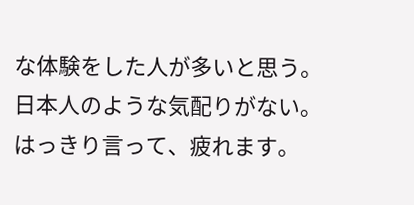な体験をした人が多いと思う。日本人のような気配りがない。はっきり言って、疲れます。